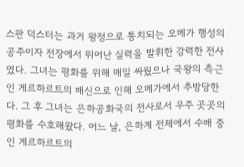스판 덕스터는 과거 왕정으로 통치되는 오메가 행성의 공주이자 전장에서 뛰어난 실력을 발휘한 강력한 전사였다. 그녀는 평화를 위해 매일 싸웠으나 국왕의 측근인 게르하르트의 배신으로 인해 오메가에서 추방당한다. 그 후 그녀는 은하공화국의 전사로서 우주 곳곳의 평화를 수호해왔다. 어느 날, 은하계 전체에서 수배 중인 게르하르트의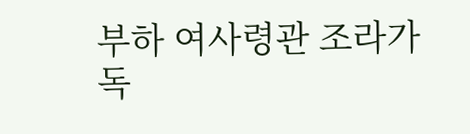부하 여사령관 조라가 독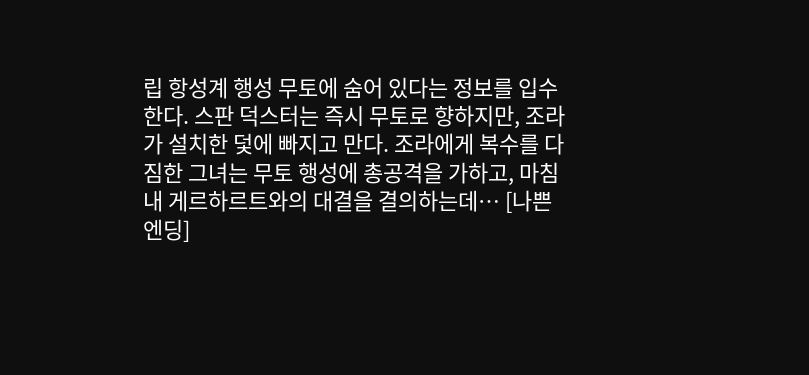립 항성계 행성 무토에 숨어 있다는 정보를 입수한다. 스판 덕스터는 즉시 무토로 향하지만, 조라가 설치한 덫에 빠지고 만다. 조라에게 복수를 다짐한 그녀는 무토 행성에 총공격을 가하고, 마침내 게르하르트와의 대결을 결의하는데… [나쁜 엔딩]